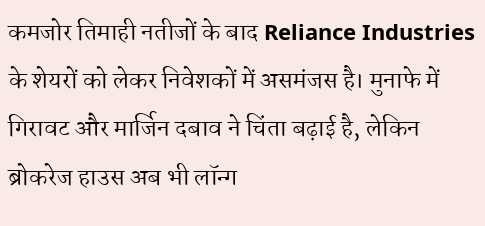कमजोर तिमाही नतीजों के बाद Reliance Industries के शेयरों को लेकर निवेशकों में असमंजस है। मुनाफे में गिरावट और मार्जिन दबाव ने चिंता बढ़ाई है, लेकिन ब्रोकरेज हाउस अब भी लॉन्ग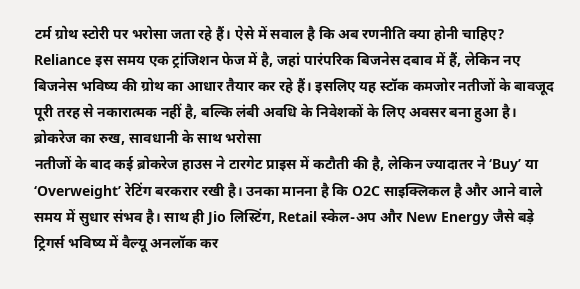टर्म ग्रोथ स्टोरी पर भरोसा जता रहे हैं। ऐसे में सवाल है कि अब रणनीति क्या होनी चाहिए?
Reliance इस समय एक ट्रांजिशन फेज में है, जहां पारंपरिक बिजनेस दबाव में हैं, लेकिन नए बिजनेस भविष्य की ग्रोथ का आधार तैयार कर रहे हैं। इसलिए यह स्टॉक कमजोर नतीजों के बावजूद पूरी तरह से नकारात्मक नहीं है, बल्कि लंबी अवधि के निवेशकों के लिए अवसर बना हुआ है।
ब्रोकरेज का रुख, सावधानी के साथ भरोसा
नतीजों के बाद कई ब्रोकरेज हाउस ने टारगेट प्राइस में कटौती की है, लेकिन ज्यादातर ने ‘Buy’ या ‘Overweight’ रेटिंग बरकरार रखी है। उनका मानना है कि O2C साइक्लिकल है और आने वाले समय में सुधार संभव है। साथ ही Jio लिस्टिंग, Retail स्केल-अप और New Energy जैसे बड़े ट्रिगर्स भविष्य में वैल्यू अनलॉक कर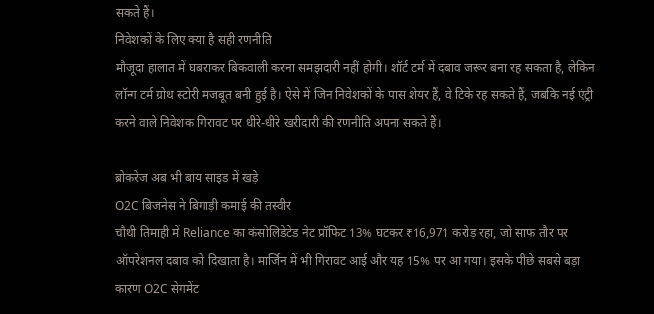सकते हैं।
निवेशकों के लिए क्या है सही रणनीति
मौजूदा हालात में घबराकर बिकवाली करना समझदारी नहीं होगी। शॉर्ट टर्म में दबाव जरूर बना रह सकता है, लेकिन लॉन्ग टर्म ग्रोथ स्टोरी मजबूत बनी हुई है। ऐसे में जिन निवेशकों के पास शेयर हैं, वे टिके रह सकते हैं, जबकि नई एंट्री करने वाले निवेशक गिरावट पर धीरे-धीरे खरीदारी की रणनीति अपना सकते हैं।

ब्रोकरेज अब भी बाय साइड में खड़े
O2C बिजनेस ने बिगाड़ी कमाई की तस्वीर
चौथी तिमाही में Reliance का कंसोलिडेटेड नेट प्रॉफिट 13% घटकर ₹16,971 करोड़ रहा, जो साफ तौर पर ऑपरेशनल दबाव को दिखाता है। मार्जिन में भी गिरावट आई और यह 15% पर आ गया। इसके पीछे सबसे बड़ा कारण O2C सेगमेंट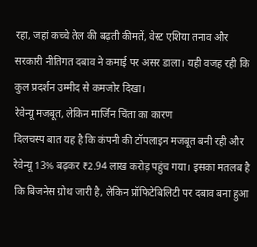रहा, जहां कच्चे तेल की बढ़ती कीमतें, वेस्ट एशिया तनाव और सरकारी नीतिगत दबाव ने कमाई पर असर डाला। यही वजह रही कि कुल प्रदर्शन उम्मीद से कमजोर दिखा।
रेवेन्यू मजबूत, लेकिन मार्जिन चिंता का कारण
दिलचस्प बात यह है कि कंपनी की टॉपलाइन मजबूत बनी रही और रेवेन्यू 13% बढ़कर ₹2.94 लाख करोड़ पहुंच गया। इसका मतलब है कि बिजनेस ग्रोथ जारी है, लेकिन प्रॉफिटेबिलिटी पर दबाव बना हुआ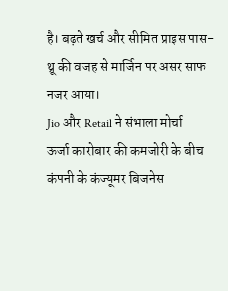है। बढ़ते खर्च और सीमित प्राइस पास-थ्रू की वजह से मार्जिन पर असर साफ नजर आया।
Jio और Retail ने संभाला मोर्चा
ऊर्जा कारोबार की कमजोरी के बीच कंपनी के कंज्यूमर बिजनेस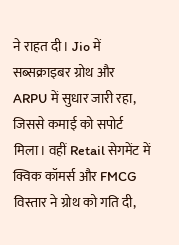ने राहत दी। Jio में सब्सक्राइबर ग्रोथ और ARPU में सुधार जारी रहा, जिससे कमाई को सपोर्ट मिला। वहीं Retail सेगमेंट में क्विक कॉमर्स और FMCG विस्तार ने ग्रोथ को गति दी,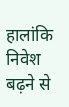हालांकि निवेश बढ़ने से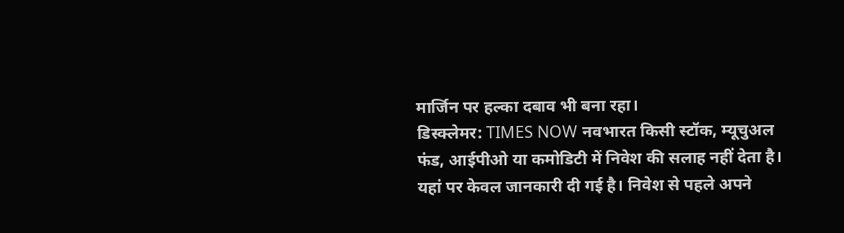मार्जिन पर हल्का दबाव भी बना रहा।
डिस्क्लेमर: TIMES NOW नवभारत किसी स्टॉक, म्यूचुअल फंड, आईपीओ या कमोडिटी में निवेश की सलाह नहीं देता है। यहां पर केवल जानकारी दी गई है। निवेश से पहले अपने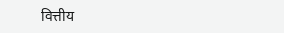वित्तीय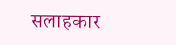सलाहकार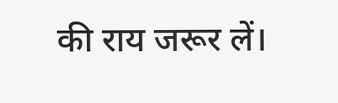की राय जरूर लें।